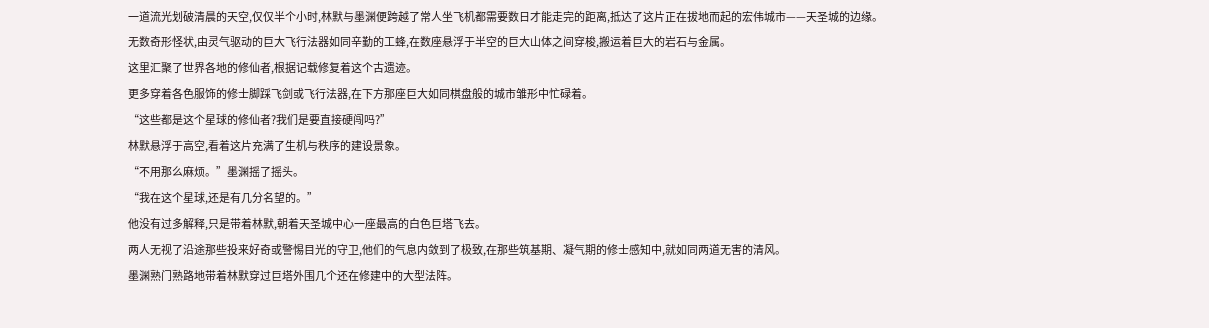一道流光划破清晨的天空,仅仅半个小时,林默与墨渊便跨越了常人坐飞机都需要数日才能走完的距离,抵达了这片正在拔地而起的宏伟城市——天圣城的边缘。
无数奇形怪状,由灵气驱动的巨大飞行法器如同辛勤的工蜂,在数座悬浮于半空的巨大山体之间穿梭,搬运着巨大的岩石与金属。
这里汇聚了世界各地的修仙者,根据记载修复着这个古遗迹。
更多穿着各色服饰的修士脚踩飞剑或飞行法器,在下方那座巨大如同棋盘般的城市雏形中忙碌着。
“这些都是这个星球的修仙者?我们是要直接硬闯吗?”
林默悬浮于高空,看着这片充满了生机与秩序的建设景象。
“不用那么麻烦。”墨渊摇了摇头。
“我在这个星球,还是有几分名望的。”
他没有过多解释,只是带着林默,朝着天圣城中心一座最高的白色巨塔飞去。
两人无视了沿途那些投来好奇或警惕目光的守卫,他们的气息内敛到了极致,在那些筑基期、凝气期的修士感知中,就如同两道无害的清风。
墨渊熟门熟路地带着林默穿过巨塔外围几个还在修建中的大型法阵。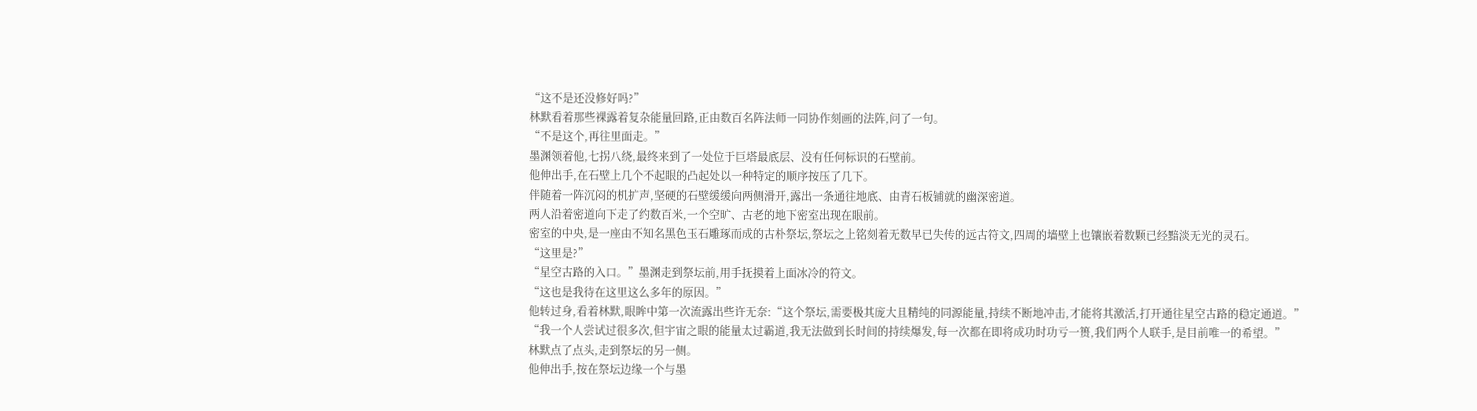“这不是还没修好吗?”
林默看着那些裸露着复杂能量回路,正由数百名阵法师一同协作刻画的法阵,问了一句。
“不是这个,再往里面走。”
墨渊领着他,七拐八绕,最终来到了一处位于巨塔最底层、没有任何标识的石壁前。
他伸出手,在石壁上几个不起眼的凸起处以一种特定的顺序按压了几下。
伴随着一阵沉闷的机扩声,坚硬的石壁缓缓向两侧滑开,露出一条通往地底、由青石板铺就的幽深密道。
两人沿着密道向下走了约数百米,一个空旷、古老的地下密室出现在眼前。
密室的中央,是一座由不知名黑色玉石雕琢而成的古朴祭坛,祭坛之上铭刻着无数早已失传的远古符文,四周的墙壁上也镶嵌着数颗已经黯淡无光的灵石。
“这里是?”
“星空古路的入口。”墨渊走到祭坛前,用手抚摸着上面冰冷的符文。
“这也是我待在这里这么多年的原因。”
他转过身,看着林默,眼眸中第一次流露出些许无奈:“这个祭坛,需要极其庞大且精纯的同源能量,持续不断地冲击,才能将其激活,打开通往星空古路的稳定通道。”
“我一个人尝试过很多次,但宇宙之眼的能量太过霸道,我无法做到长时间的持续爆发,每一次都在即将成功时功亏一篑,我们两个人联手,是目前唯一的希望。”
林默点了点头,走到祭坛的另一侧。
他伸出手,按在祭坛边缘一个与墨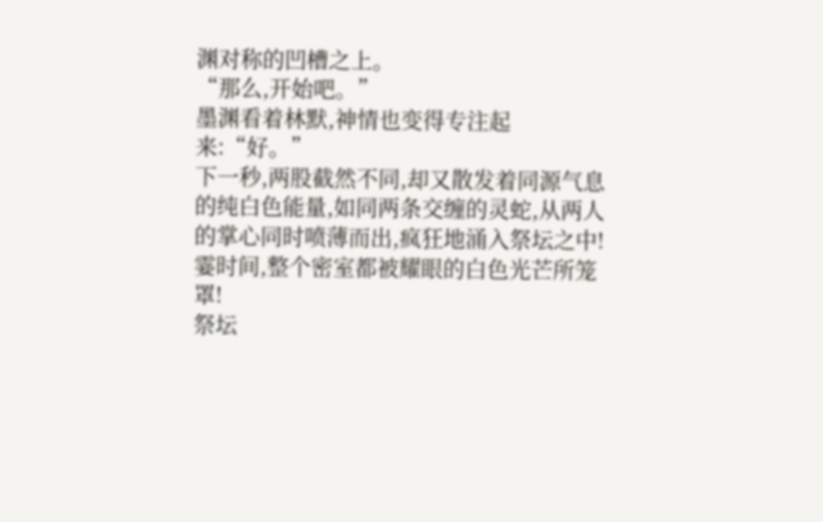渊对称的凹槽之上。
“那么,开始吧。”
墨渊看着林默,神情也变得专注起来:“好。”
下一秒,两股截然不同,却又散发着同源气息的纯白色能量,如同两条交缠的灵蛇,从两人的掌心同时喷薄而出,疯狂地涌入祭坛之中!
霎时间,整个密室都被耀眼的白色光芒所笼罩!
祭坛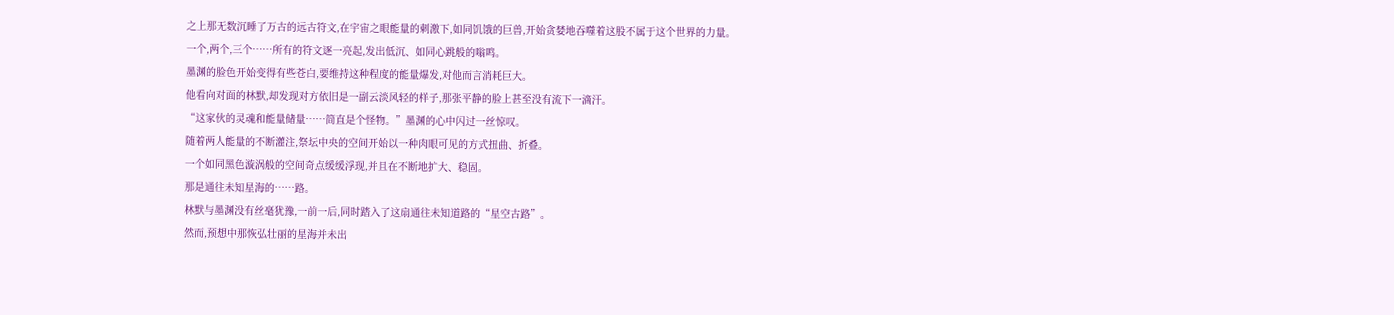之上那无数沉睡了万古的远古符文,在宇宙之眼能量的刺激下,如同饥饿的巨兽,开始贪婪地吞噬着这股不属于这个世界的力量。
一个,两个,三个……所有的符文逐一亮起,发出低沉、如同心跳般的嗡鸣。
墨渊的脸色开始变得有些苍白,要维持这种程度的能量爆发,对他而言消耗巨大。
他看向对面的林默,却发现对方依旧是一副云淡风轻的样子,那张平静的脸上甚至没有流下一滴汗。
“这家伙的灵魂和能量储量……简直是个怪物。”墨渊的心中闪过一丝惊叹。
随着两人能量的不断灌注,祭坛中央的空间开始以一种肉眼可见的方式扭曲、折叠。
一个如同黑色漩涡般的空间奇点缓缓浮现,并且在不断地扩大、稳固。
那是通往未知星海的……路。
林默与墨渊没有丝毫犹豫,一前一后,同时踏入了这扇通往未知道路的“星空古路”。
然而,预想中那恢弘壮丽的星海并未出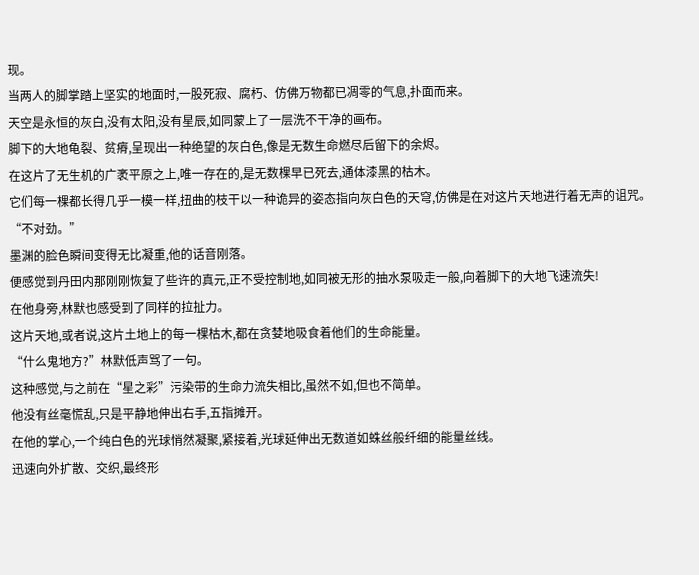现。
当两人的脚掌踏上坚实的地面时,一股死寂、腐朽、仿佛万物都已凋零的气息,扑面而来。
天空是永恒的灰白,没有太阳,没有星辰,如同蒙上了一层洗不干净的画布。
脚下的大地龟裂、贫瘠,呈现出一种绝望的灰白色,像是无数生命燃尽后留下的余烬。
在这片了无生机的广袤平原之上,唯一存在的,是无数棵早已死去,通体漆黑的枯木。
它们每一棵都长得几乎一模一样,扭曲的枝干以一种诡异的姿态指向灰白色的天穹,仿佛是在对这片天地进行着无声的诅咒。
“不对劲。”
墨渊的脸色瞬间变得无比凝重,他的话音刚落。
便感觉到丹田内那刚刚恢复了些许的真元,正不受控制地,如同被无形的抽水泵吸走一般,向着脚下的大地飞速流失!
在他身旁,林默也感受到了同样的拉扯力。
这片天地,或者说,这片土地上的每一棵枯木,都在贪婪地吸食着他们的生命能量。
“什么鬼地方?”林默低声骂了一句。
这种感觉,与之前在“星之彩”污染带的生命力流失相比,虽然不如,但也不简单。
他没有丝毫慌乱,只是平静地伸出右手,五指摊开。
在他的掌心,一个纯白色的光球悄然凝聚,紧接着,光球延伸出无数道如蛛丝般纤细的能量丝线。
迅速向外扩散、交织,最终形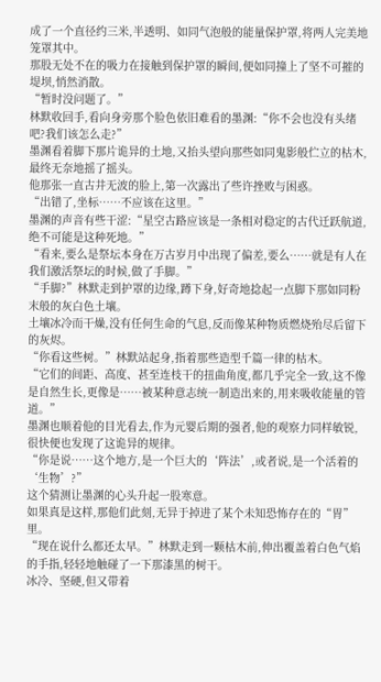成了一个直径约三米,半透明、如同气泡般的能量保护罩,将两人完美地笼罩其中。
那股无处不在的吸力在接触到保护罩的瞬间,便如同撞上了坚不可摧的堤坝,悄然消散。
“暂时没问题了。”
林默收回手,看向身旁那个脸色依旧难看的墨渊:“你不会也没有头绪吧?我们该怎么走?”
墨渊看着脚下那片诡异的土地,又抬头望向那些如同鬼影般伫立的枯木,最终无奈地摇了摇头。
他那张一直古井无波的脸上,第一次露出了些许挫败与困惑。
“出错了,坐标……不应该在这里。”
墨渊的声音有些干涩:“星空古路应该是一条相对稳定的古代迁跃航道,绝不可能是这种死地。”
“看来,要么是祭坛本身在万古岁月中出现了偏差,要么……就是有人在我们激活祭坛的时候,做了手脚。”
“手脚?”林默走到护罩的边缘,蹲下身,好奇地捻起一点脚下那如同粉末般的灰白色土壤。
土壤冰冷而干燥,没有任何生命的气息,反而像某种物质燃烧殆尽后留下的灰烬。
“你看这些树。”林默站起身,指着那些造型千篇一律的枯木。
“它们的间距、高度、甚至连枝干的扭曲角度,都几乎完全一致,这不像是自然生长,更像是……被某种意志统一制造出来的,用来吸收能量的管道。”
墨渊也顺着他的目光看去,作为元婴后期的强者,他的观察力同样敏锐,很快便也发现了这诡异的规律。
“你是说……这个地方,是一个巨大的‘阵法’,或者说,是一个活着的‘生物’?”
这个猜测让墨渊的心头升起一股寒意。
如果真是这样,那他们此刻,无异于掉进了某个未知恐怖存在的“胃”里。
“现在说什么都还太早。”林默走到一颗枯木前,伸出覆盖着白色气焰的手指,轻轻地触碰了一下那漆黑的树干。
冰冷、坚硬,但又带着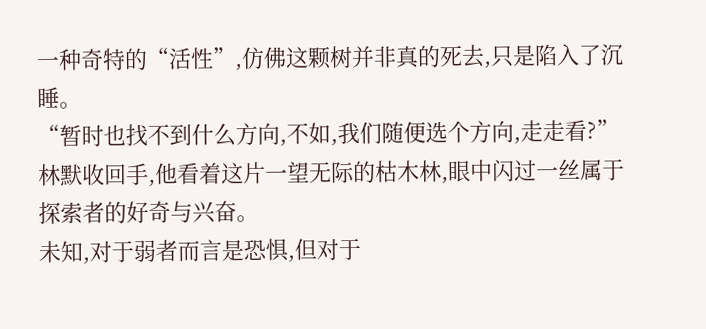一种奇特的“活性”,仿佛这颗树并非真的死去,只是陷入了沉睡。
“暂时也找不到什么方向,不如,我们随便选个方向,走走看?”
林默收回手,他看着这片一望无际的枯木林,眼中闪过一丝属于探索者的好奇与兴奋。
未知,对于弱者而言是恐惧,但对于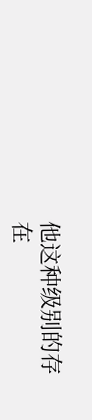他这种级别的存在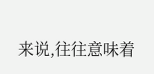来说,往往意味着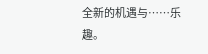全新的机遇与……乐趣。